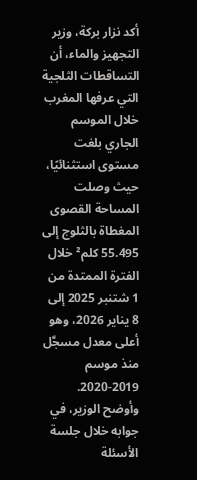أكد نزار بركة، وزير التجهيز والماء، أن التساقطات الثلجية التي عرفها المغرب خلال الموسم الجاري بلغت مستوى استثنائيًا، حيث وصلت المساحة القصوى المغطاة بالثلوج إلى 55.495 كلم² خلال الفترة الممتدة من 1 شتنبر 2025 إلى 8 يناير 2026، وهو أعلى معدل مسجَّل منذ موسم 2019-2020.
وأوضح الوزير، في جوابه خلال جلسة الأسئلة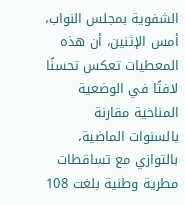الشفوية بمجلس النواب، أمس الإثنين، أن هذه المعطيات تعكس تحسنًا لافتًا في الوضعية المناخية مقارنة بالسنوات الماضية، بالتوازي مع تساقطات مطرية وطنية بلغت 108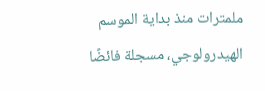ملمترات منذ بداية الموسم الهيدرولوجي، مسجلة فائضًا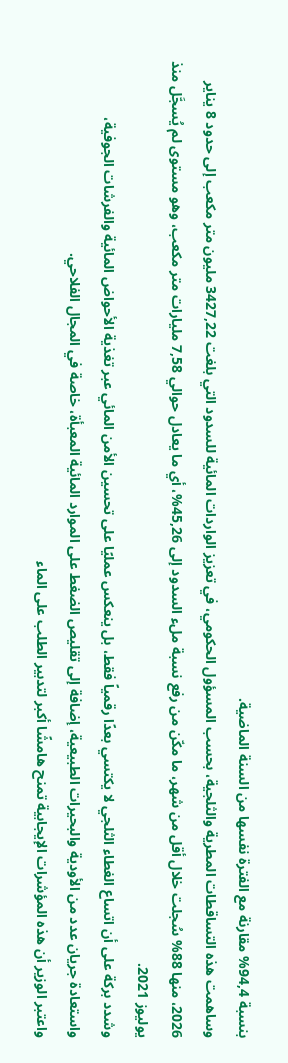بنسبة 94,4% مقارنة مع الفترة نفسها من السنة الماضية.
وساهمت هذه التساقطات المطرية والثلجية، بحسب المسؤول الحكومي، في تعزيز الواردات المائية للسدود التي بلغت 3427,22 مليون متر مكعب إلى حدود 8 يناير 2026، منها 88% سُجلت خلال أقل من شهر، ما مكّن من رفع نسبة ملء السدود إلى 45,26%، أي ما يعادل حوالي 7,58 مليارات متر مكعب، وهو مستوى لم يُسجَّل منذ يوليوز 2021.
وشدد بركة على أن اتساع الغطاء الثلجي لا يكتسي بعدًا رقمياً فقط، بل ينعكس عمليًا على تحسين الأمن المائي عبر تغذية الأحواض المائية والفرشات الجوفية، واستعادة جريان عدد من الأودية والبحيرات الطبيعية، إضافة إلى تقليص الضغط على الموارد المائية المعبأة، خاصة في المجال الفلاحي.
واعتبر الوزير أن هذه المؤشرات الإيجابية تمنح هامشًا أكبر لتدبير الطلب على الماء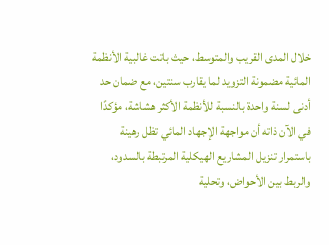خلال المدى القريب والمتوسط، حيث باتت غالبية الأنظمة المائية مضمونة التزويد لما يقارب سنتين، مع ضمان حد أدنى لسنة واحدة بالنسبة للأنظمة الأكثر هشاشة، مؤكدًا في الآن ذاته أن مواجهة الإجهاد المائي تظل رهينة باستمرار تنزيل المشاريع الهيكلية المرتبطة بالسدود، والربط بين الأحواض، وتحلية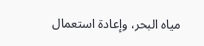مياه البحر، وإعادة استعمال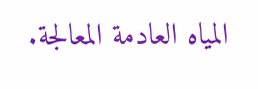المياه العادمة المعالجة.